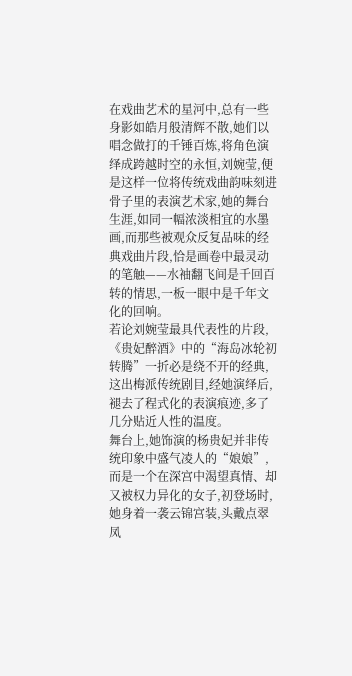在戏曲艺术的星河中,总有一些身影如皓月般清辉不散,她们以唱念做打的千锤百炼,将角色演绎成跨越时空的永恒,刘婉莹,便是这样一位将传统戏曲韵味刻进骨子里的表演艺术家,她的舞台生涯,如同一幅浓淡相宜的水墨画,而那些被观众反复品味的经典戏曲片段,恰是画卷中最灵动的笔触——水袖翻飞间是千回百转的情思,一板一眼中是千年文化的回响。
若论刘婉莹最具代表性的片段,《贵妃醉酒》中的“海岛冰轮初转腾”一折必是绕不开的经典,这出梅派传统剧目,经她演绎后,褪去了程式化的表演痕迹,多了几分贴近人性的温度。
舞台上,她饰演的杨贵妃并非传统印象中盛气凌人的“娘娘”,而是一个在深宫中渴望真情、却又被权力异化的女子,初登场时,她身着一袭云锦宫装,头戴点翠凤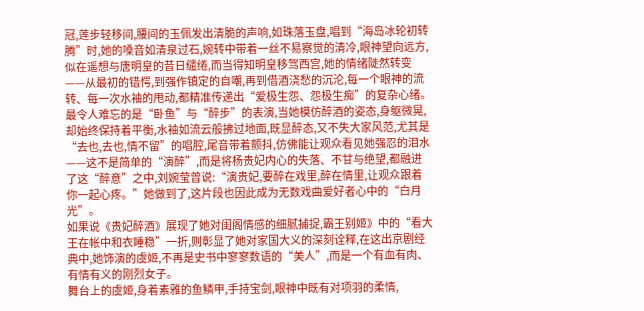冠,莲步轻移间,腰间的玉佩发出清脆的声响,如珠落玉盘,唱到“海岛冰轮初转腾”时,她的嗓音如清泉过石,婉转中带着一丝不易察觉的清冷,眼神望向远方,似在遥想与唐明皇的昔日缱绻,而当得知明皇移驾西宫,她的情绪陡然转变——从最初的错愕,到强作镇定的自嘲,再到借酒浇愁的沉沦,每一个眼神的流转、每一次水袖的甩动,都精准传递出“爱极生怨、怨极生痴”的复杂心绪。
最令人难忘的是“卧鱼”与“醉步”的表演,当她模仿醉酒的姿态,身躯微晃,却始终保持着平衡,水袖如流云般拂过地面,既显醉态,又不失大家风范,尤其是“去也,去也,情不留”的唱腔,尾音带着颤抖,仿佛能让观众看见她强忍的泪水——这不是简单的“演醉”,而是将杨贵妃内心的失落、不甘与绝望,都融进了这“醉意”之中,刘婉莹曾说:“演贵妃,要醉在戏里,醉在情里,让观众跟着你一起心疼。”她做到了,这片段也因此成为无数戏曲爱好者心中的“白月光”。
如果说《贵妃醉酒》展现了她对闺阁情感的细腻捕捉,霸王别姬》中的“看大王在帐中和衣睡稳”一折,则彰显了她对家国大义的深刻诠释,在这出京剧经典中,她饰演的虞姬,不再是史书中寥寥数语的“美人”,而是一个有血有肉、有情有义的刚烈女子。
舞台上的虞姬,身着素雅的鱼鳞甲,手持宝剑,眼神中既有对项羽的柔情,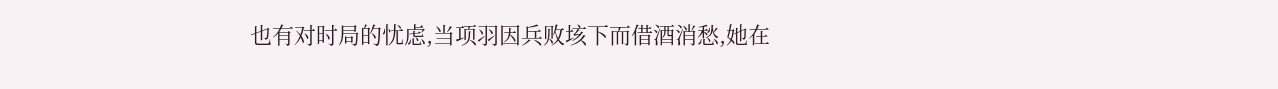也有对时局的忧虑,当项羽因兵败垓下而借酒消愁,她在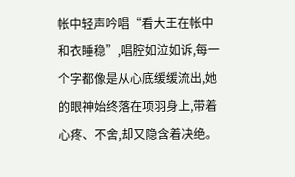帐中轻声吟唱“看大王在帐中和衣睡稳”,唱腔如泣如诉,每一个字都像是从心底缓缓流出,她的眼神始终落在项羽身上,带着心疼、不舍,却又隐含着决绝。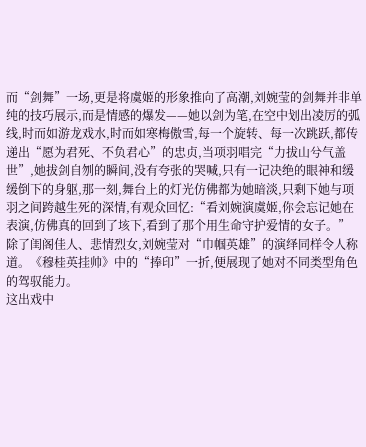而“剑舞”一场,更是将虞姬的形象推向了高潮,刘婉莹的剑舞并非单纯的技巧展示,而是情感的爆发——她以剑为笔,在空中划出凌厉的弧线,时而如游龙戏水,时而如寒梅傲雪,每一个旋转、每一次跳跃,都传递出“愿为君死、不负君心”的忠贞,当项羽唱完“力拔山兮气盖世”,她拔剑自刎的瞬间,没有夸张的哭喊,只有一记决绝的眼神和缓缓倒下的身躯,那一刻,舞台上的灯光仿佛都为她暗淡,只剩下她与项羽之间跨越生死的深情,有观众回忆:“看刘婉演虞姬,你会忘记她在表演,仿佛真的回到了垓下,看到了那个用生命守护爱情的女子。”
除了闺阁佳人、悲情烈女,刘婉莹对“巾帼英雄”的演绎同样令人称道。《穆桂英挂帅》中的“捧印”一折,便展现了她对不同类型角色的驾驭能力。
这出戏中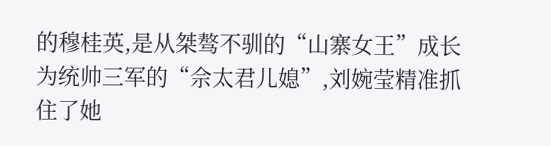的穆桂英,是从桀骜不驯的“山寨女王”成长为统帅三军的“佘太君儿媳”,刘婉莹精准抓住了她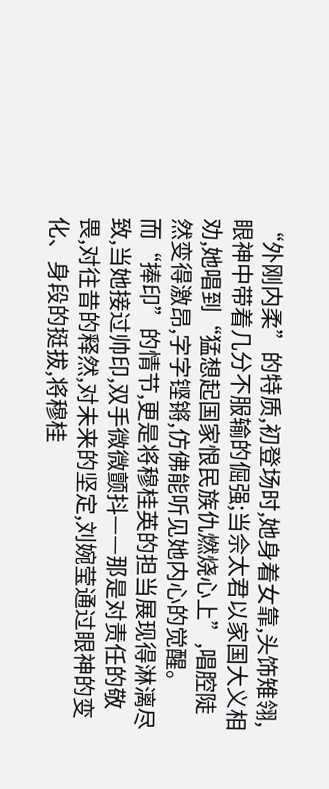“外刚内柔”的特质,初登场时,她身着女靠,头饰雉翎,眼神中带着几分不服输的倔强;当佘太君以家国大义相劝,她唱到“猛想起国家恨民族仇燃烧心上”,唱腔陡然变得激昂,字字铿锵,仿佛能听见她内心的觉醒。
而“捧印”的情节,更是将穆桂英的担当展现得淋漓尽致,当她接过帅印,双手微微颤抖——那是对责任的敬畏,对往昔的释然,对未来的坚定,刘婉莹通过眼神的变化、身段的挺拔,将穆桂